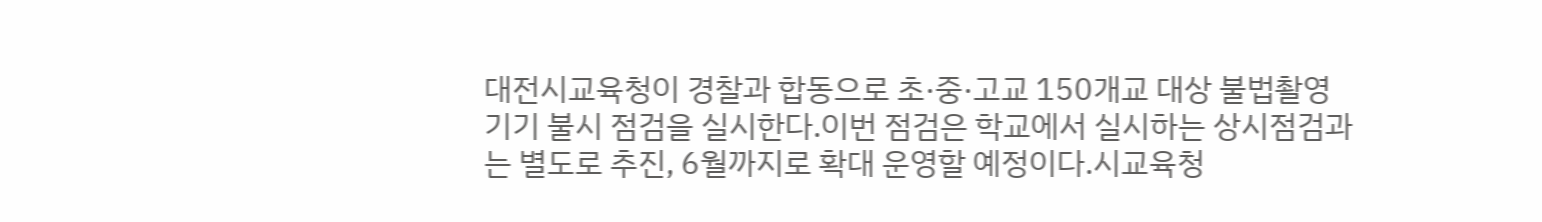대전시교육청이 경찰과 합동으로 초·중·고교 150개교 대상 불법촬영기기 불시 점검을 실시한다.이번 점검은 학교에서 실시하는 상시점검과는 별도로 추진, 6월까지로 확대 운영할 예정이다.시교육청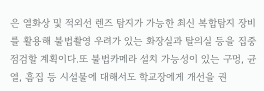은 열화상 및 적외선 렌즈 탐지가 가능한 최신 복합탐지 장비를 활용해 불법촬영 우려가 있는 화장실과 탈의실 등을 집중 점검할 계획이다.또 불법카메라 설치 가능성이 있는 구멍, 균열, 흠집 등 시설물에 대해서도 학교장에게 개선을 권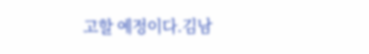고할 예정이다.김남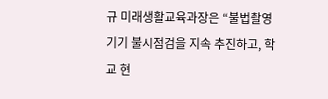규 미래생활교육과장은 “불법촬영기기 불시점검을 지속 추진하고, 학교 현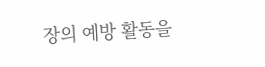장의 예방 활동을